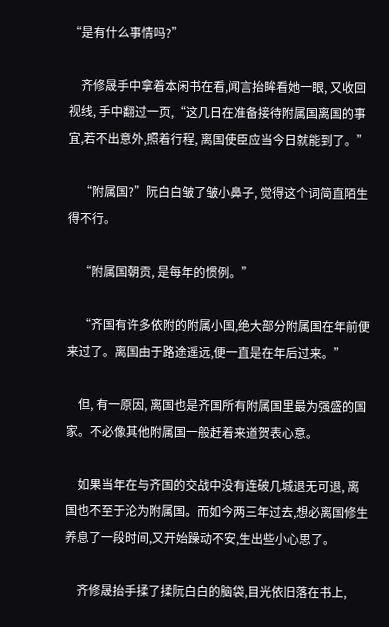“是有什么事情吗?”

    齐修晟手中拿着本闲书在看,闻言抬眸看她一眼, 又收回视线, 手中翻过一页,“这几日在准备接待附属国离国的事宜,若不出意外,照着行程, 离国使臣应当今日就能到了。”

    “附属国?”阮白白皱了皱小鼻子, 觉得这个词简直陌生得不行。

    “附属国朝贡, 是每年的惯例。”

    “齐国有许多依附的附属小国,绝大部分附属国在年前便来过了。离国由于路途遥远,便一直是在年后过来。”

    但, 有一原因, 离国也是齐国所有附属国里最为强盛的国家。不必像其他附属国一般赶着来道贺表心意。

    如果当年在与齐国的交战中没有连破几城退无可退, 离国也不至于沦为附属国。而如今两三年过去,想必离国修生养息了一段时间,又开始躁动不安,生出些小心思了。

    齐修晟抬手揉了揉阮白白的脑袋,目光依旧落在书上,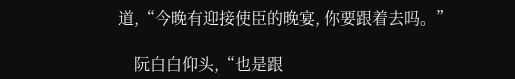道,“今晚有迎接使臣的晚宴, 你要跟着去吗。”

    阮白白仰头,“也是跟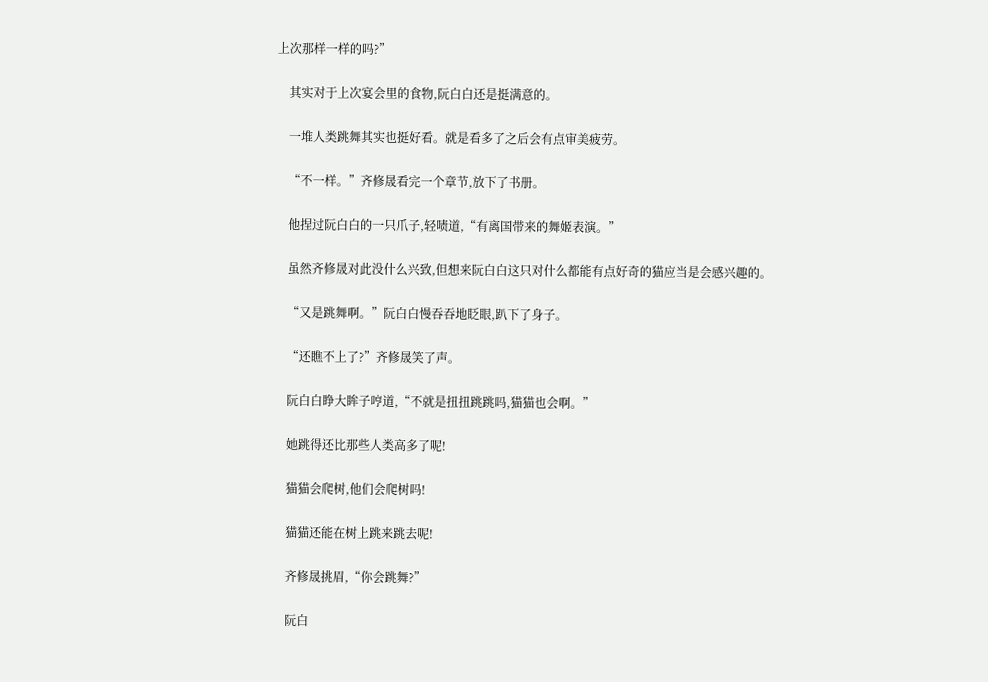上次那样一样的吗?”

    其实对于上次宴会里的食物,阮白白还是挺满意的。

    一堆人类跳舞其实也挺好看。就是看多了之后会有点审美疲劳。

    “不一样。”齐修晟看完一个章节,放下了书册。

    他捏过阮白白的一只爪子,轻啧道,“有离国带来的舞姬表演。”

    虽然齐修晟对此没什么兴致,但想来阮白白这只对什么都能有点好奇的猫应当是会感兴趣的。

    “又是跳舞啊。”阮白白慢吞吞地眨眼,趴下了身子。

    “还瞧不上了?”齐修晟笑了声。

    阮白白睁大眸子哼道,“不就是扭扭跳跳吗,猫猫也会啊。”

    她跳得还比那些人类高多了呢!

    猫猫会爬树,他们会爬树吗!

    猫猫还能在树上跳来跳去呢!

    齐修晟挑眉,“你会跳舞?”

    阮白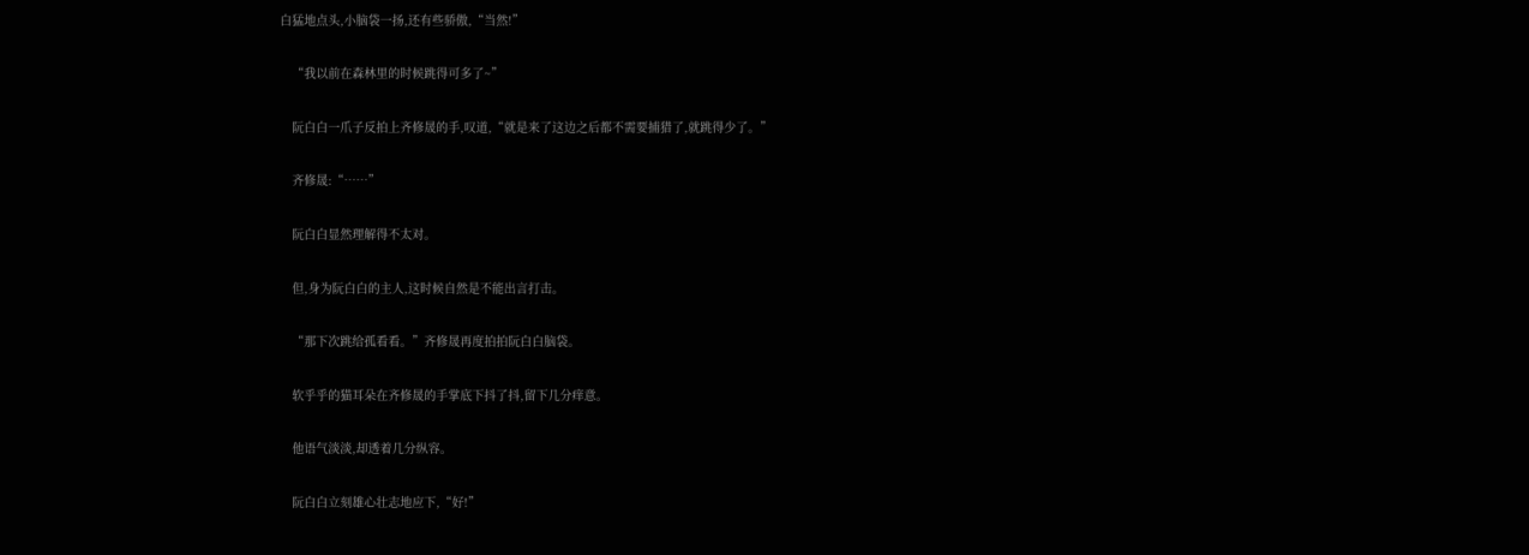白猛地点头,小脑袋一扬,还有些骄傲,“当然!”

    “我以前在森林里的时候跳得可多了~”

    阮白白一爪子反拍上齐修晟的手,叹道,“就是来了这边之后都不需要捕猎了,就跳得少了。”

    齐修晟:“……”

    阮白白显然理解得不太对。

    但,身为阮白白的主人,这时候自然是不能出言打击。

    “那下次跳给孤看看。”齐修晟再度拍拍阮白白脑袋。

    软乎乎的猫耳朵在齐修晟的手掌底下抖了抖,留下几分痒意。

    他语气淡淡,却透着几分纵容。

    阮白白立刻雄心壮志地应下,“好!”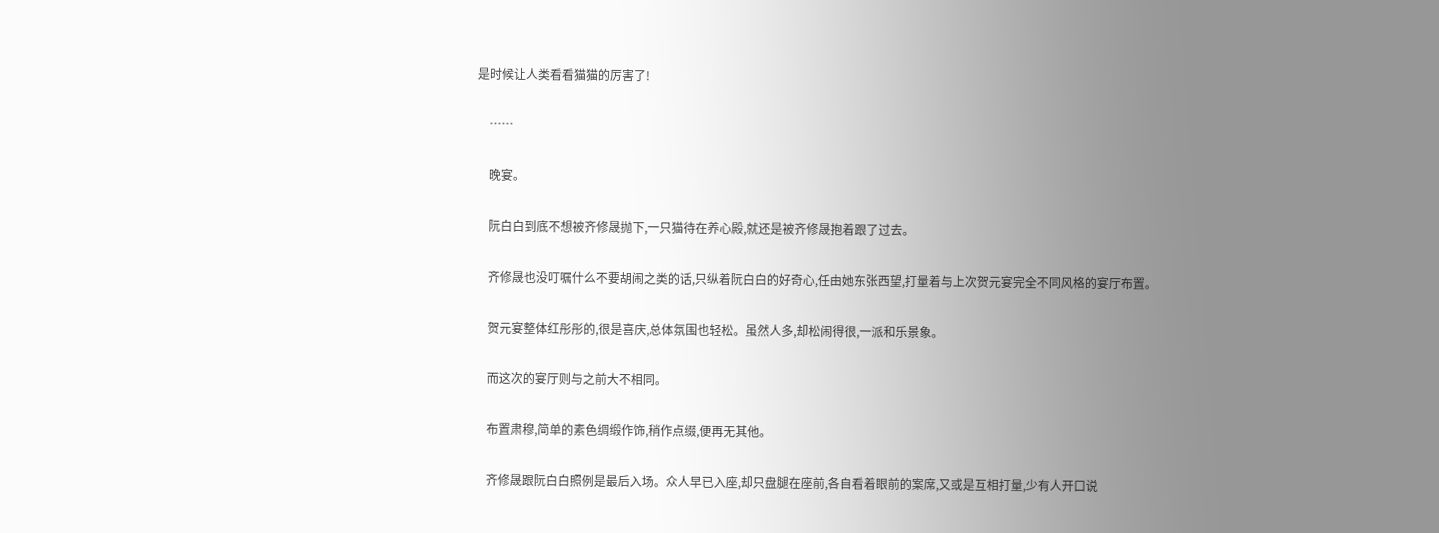是时候让人类看看猫猫的厉害了!

    ……

    晚宴。

    阮白白到底不想被齐修晟抛下,一只猫待在养心殿,就还是被齐修晟抱着跟了过去。

    齐修晟也没叮嘱什么不要胡闹之类的话,只纵着阮白白的好奇心,任由她东张西望,打量着与上次贺元宴完全不同风格的宴厅布置。

    贺元宴整体红彤彤的,很是喜庆,总体氛围也轻松。虽然人多,却松闹得很,一派和乐景象。

    而这次的宴厅则与之前大不相同。

    布置肃穆,简单的素色绸缎作饰,稍作点缀,便再无其他。

    齐修晟跟阮白白照例是最后入场。众人早已入座,却只盘腿在座前,各自看着眼前的案席,又或是互相打量,少有人开口说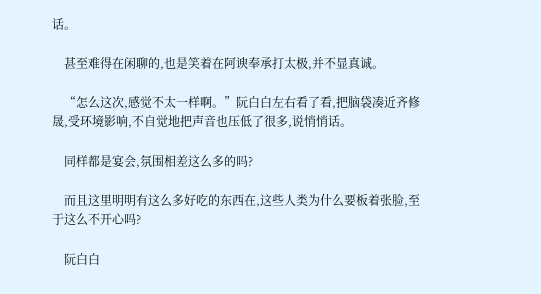话。

    甚至难得在闲聊的,也是笑着在阿谀奉承打太极,并不显真诚。

    “怎么这次,感觉不太一样啊。”阮白白左右看了看,把脑袋凑近齐修晟,受环境影响,不自觉地把声音也压低了很多,说悄悄话。

    同样都是宴会,氛围相差这么多的吗?

    而且这里明明有这么多好吃的东西在,这些人类为什么要板着张脸,至于这么不开心吗?

    阮白白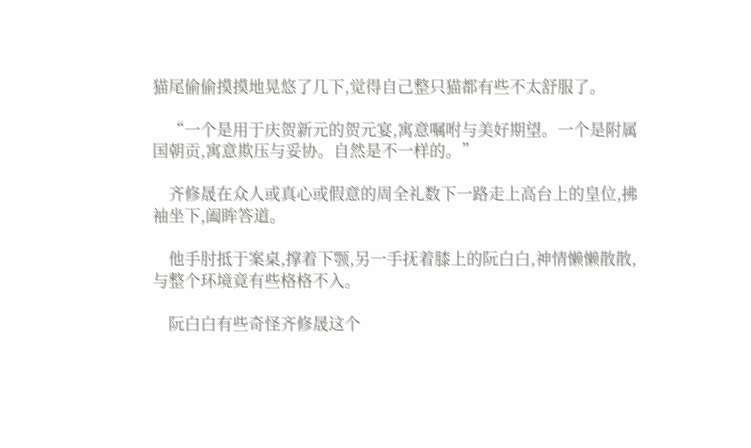猫尾偷偷摸摸地晃悠了几下,觉得自己整只猫都有些不太舒服了。

    “一个是用于庆贺新元的贺元宴,寓意嘱咐与美好期望。一个是附属国朝贡,寓意欺压与妥协。自然是不一样的。”

    齐修晟在众人或真心或假意的周全礼数下一路走上高台上的皇位,拂袖坐下,阖眸答道。

    他手肘抵于案桌,撑着下颚,另一手抚着膝上的阮白白,神情懒懒散散,与整个环境竟有些格格不入。

    阮白白有些奇怪齐修晟这个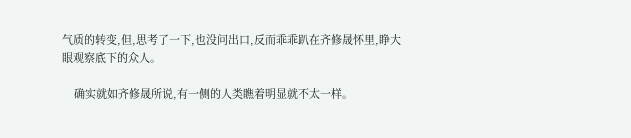气质的转变,但,思考了一下,也没问出口,反而乖乖趴在齐修晟怀里,睁大眼观察底下的众人。

    确实就如齐修晟所说,有一侧的人类瞧着明显就不太一样。